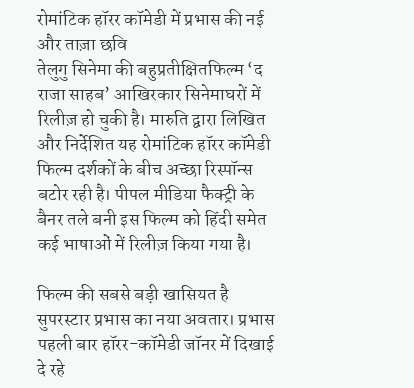रोमांटिक हॉरर कॉमेडी में प्रभास की नई और ताज़ा छवि
तेलुगु सिनेमा की बहुप्रतीक्षितफिल्म ‘द राजा साहब’ आखिरकार सिनेमाघरों में रिलीज़ हो चुकी है। मारुति द्वारा लिखित और निर्देशित यह रोमांटिक हॉरर कॉमेडी फिल्म दर्शकों के बीच अच्छा रिस्पॉन्स बटोर रही है। पीपल मीडिया फैक्ट्री के बैनर तले बनी इस फिल्म को हिंदी समेत कई भाषाओं में रिलीज़ किया गया है।

फिल्म की सबसे बड़ी खासियत है सुपरस्टार प्रभास का नया अवतार। प्रभास पहली बार हॉरर-कॉमेडी जॉनर में दिखाई दे रहे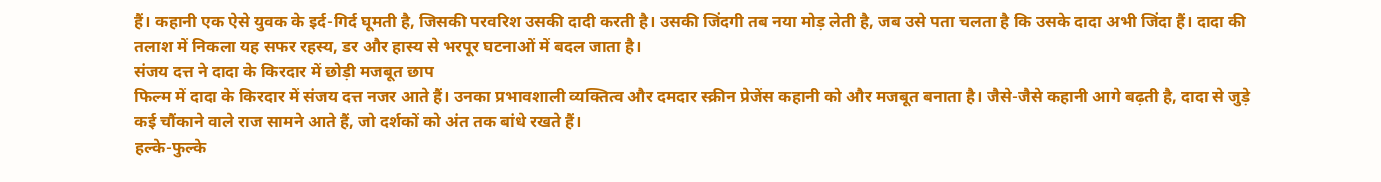हैं। कहानी एक ऐसे युवक के इर्द-गिर्द घूमती है, जिसकी परवरिश उसकी दादी करती है। उसकी जिंदगी तब नया मोड़ लेती है, जब उसे पता चलता है कि उसके दादा अभी जिंदा हैं। दादा की तलाश में निकला यह सफर रहस्य, डर और हास्य से भरपूर घटनाओं में बदल जाता है।
संजय दत्त ने दादा के किरदार में छोड़ी मजबूत छाप
फिल्म में दादा के किरदार में संजय दत्त नजर आते हैं। उनका प्रभावशाली व्यक्तित्व और दमदार स्क्रीन प्रेजेंस कहानी को और मजबूत बनाता है। जैसे-जैसे कहानी आगे बढ़ती है, दादा से जुड़े कई चौंकाने वाले राज सामने आते हैं, जो दर्शकों को अंत तक बांधे रखते हैं।
हल्के-फुल्के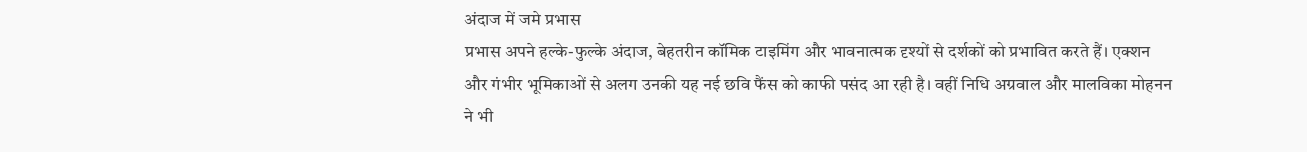अंदाज में जमे प्रभास
प्रभास अपने हल्के-फुल्के अंदाज, बेहतरीन कॉमिक टाइमिंग और भावनात्मक दृश्यों से दर्शकों को प्रभावित करते हैं। एक्शन और गंभीर भूमिकाओं से अलग उनकी यह नई छवि फैंस को काफी पसंद आ रही है। वहीं निधि अग्रवाल और मालविका मोहनन ने भी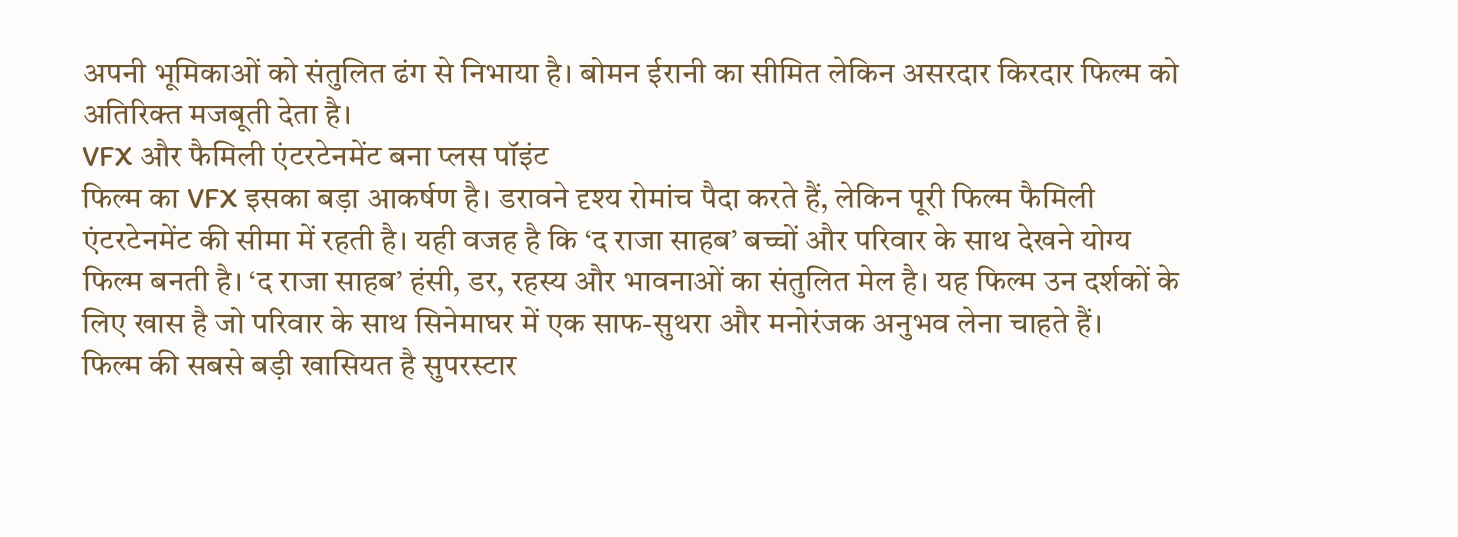अपनी भूमिकाओं को संतुलित ढंग से निभाया है। बोमन ईरानी का सीमित लेकिन असरदार किरदार फिल्म को अतिरिक्त मजबूती देता है।
VFX और फैमिली एंटरटेनमेंट बना प्लस पॉइंट
फिल्म का VFX इसका बड़ा आकर्षण है। डरावने दृश्य रोमांच पैदा करते हैं, लेकिन पूरी फिल्म फैमिली एंटरटेनमेंट की सीमा में रहती है। यही वजह है कि ‘द राजा साहब’ बच्चों और परिवार के साथ देखने योग्य फिल्म बनती है। ‘द राजा साहब’ हंसी, डर, रहस्य और भावनाओं का संतुलित मेल है। यह फिल्म उन दर्शकों के लिए खास है जो परिवार के साथ सिनेमाघर में एक साफ-सुथरा और मनोरंजक अनुभव लेना चाहते हैं।
फिल्म की सबसे बड़ी खासियत है सुपरस्टार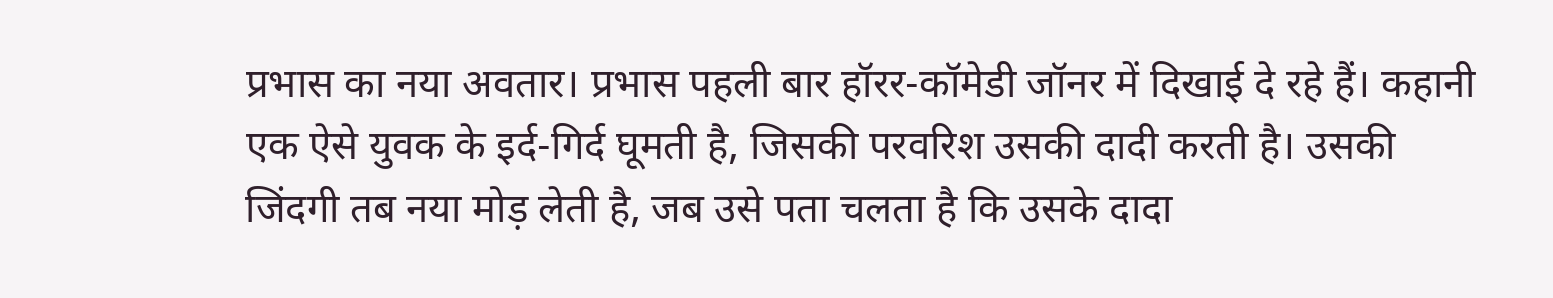प्रभास का नया अवतार। प्रभास पहली बार हॉरर-कॉमेडी जॉनर में दिखाई दे रहे हैं। कहानी एक ऐसे युवक के इर्द-गिर्द घूमती है, जिसकी परवरिश उसकी दादी करती है। उसकी जिंदगी तब नया मोड़ लेती है, जब उसे पता चलता है कि उसके दादा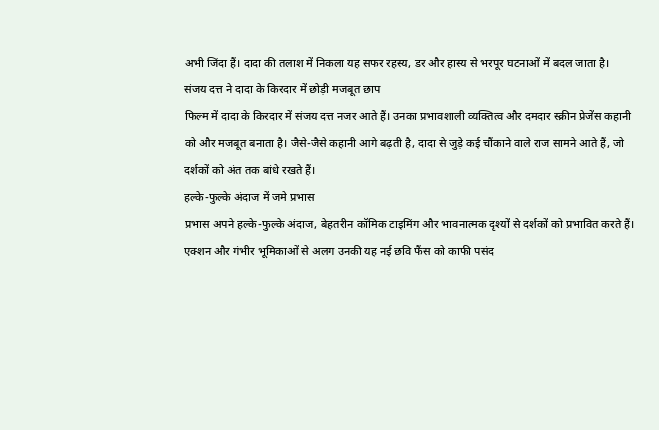अभी जिंदा हैं। दादा की तलाश में निकला यह सफर रहस्य, डर और हास्य से भरपूर घटनाओं में बदल जाता है।
संजय दत्त ने दादा के किरदार में छोड़ी मजबूत छाप
फिल्म में दादा के किरदार में संजय दत्त नजर आते हैं। उनका प्रभावशाली व्यक्तित्व और दमदार स्क्रीन प्रेजेंस कहानी को और मजबूत बनाता है। जैसे-जैसे कहानी आगे बढ़ती है, दादा से जुड़े कई चौंकाने वाले राज सामने आते हैं, जो दर्शकों को अंत तक बांधे रखते हैं।
हल्के-फुल्के अंदाज में जमे प्रभास
प्रभास अपने हल्के-फुल्के अंदाज, बेहतरीन कॉमिक टाइमिंग और भावनात्मक दृश्यों से दर्शकों को प्रभावित करते हैं। एक्शन और गंभीर भूमिकाओं से अलग उनकी यह नई छवि फैंस को काफी पसंद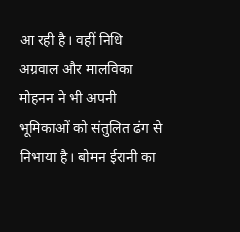आ रही है। वहीं निधि अग्रवाल और मालविका मोहनन ने भी अपनी भूमिकाओं को संतुलित ढंग से निभाया है। बोमन ईरानी का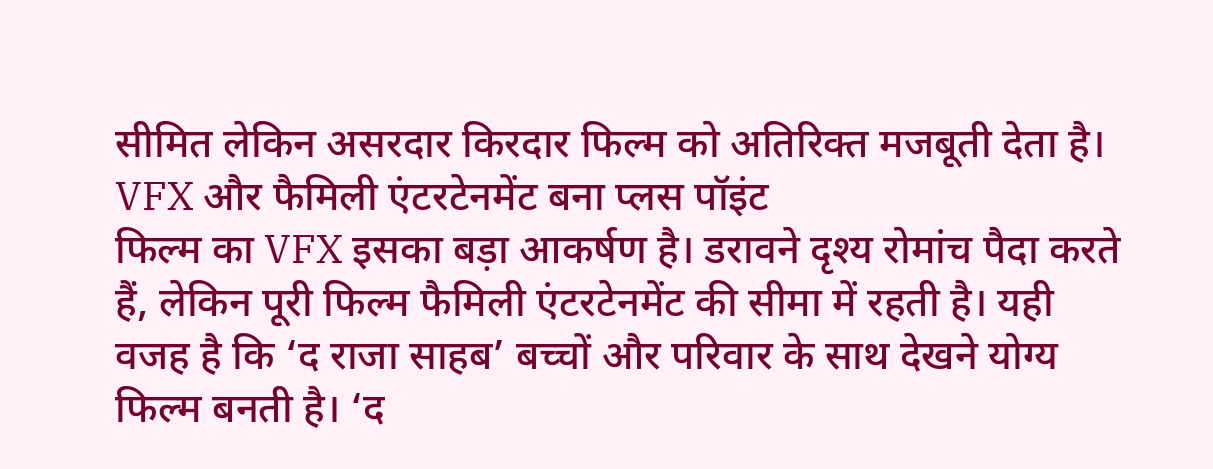सीमित लेकिन असरदार किरदार फिल्म को अतिरिक्त मजबूती देता है।
VFX और फैमिली एंटरटेनमेंट बना प्लस पॉइंट
फिल्म का VFX इसका बड़ा आकर्षण है। डरावने दृश्य रोमांच पैदा करते हैं, लेकिन पूरी फिल्म फैमिली एंटरटेनमेंट की सीमा में रहती है। यही वजह है कि ‘द राजा साहब’ बच्चों और परिवार के साथ देखने योग्य फिल्म बनती है। ‘द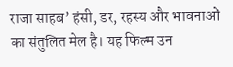राजा साहब’ हंसी, डर, रहस्य और भावनाओं का संतुलित मेल है। यह फिल्म उन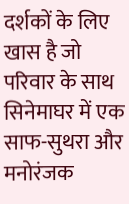दर्शकों के लिए खास है जो परिवार के साथ सिनेमाघर में एक साफ-सुथरा और मनोरंजक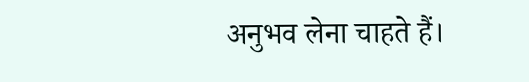अनुभव लेना चाहते हैं।